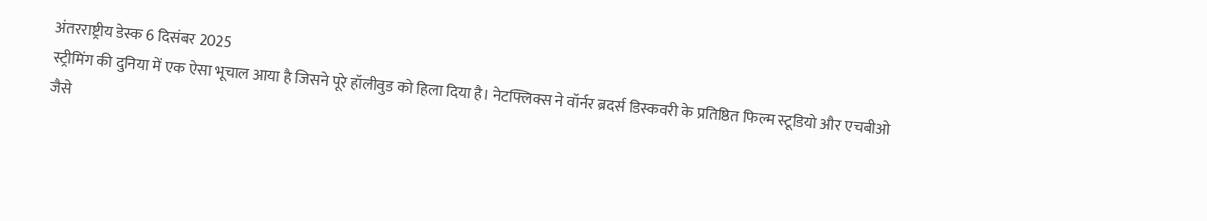अंतरराष्ट्रीय डेस्क 6 दिसंबर 2025
स्ट्रीमिंग की दुनिया में एक ऐसा भूचाल आया है जिसने पूरे हॉलीवुड को हिला दिया है। नेटफ्लिक्स ने वॉर्नर ब्रदर्स डिस्कवरी के प्रतिष्ठित फिल्म स्टूडियो और एचबीओ जैसे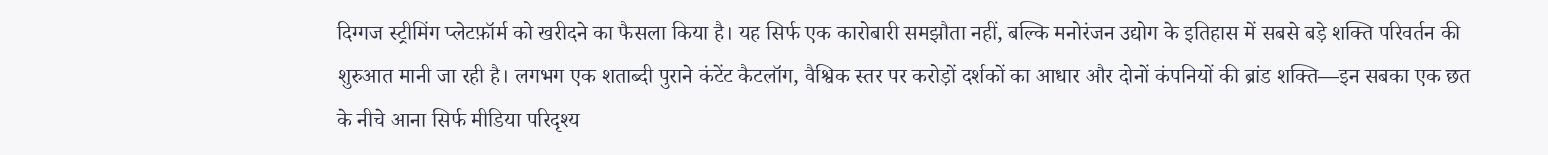दिग्गज स्ट्रीमिंग प्लेटफ़ॉर्म को खरीदने का फैसला किया है। यह सिर्फ एक कारोबारी समझौता नहीं, बल्कि मनोरंजन उद्योग के इतिहास में सबसे बड़े शक्ति परिवर्तन की शुरुआत मानी जा रही है। लगभग एक शताब्दी पुराने कंटेंट कैटलॉग, वैश्विक स्तर पर करोड़ों दर्शकों का आधार और दोनों कंपनियों की ब्रांड शक्ति—इन सबका एक छत के नीचे आना सिर्फ मीडिया परिदृश्य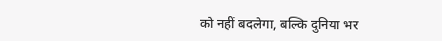को नहीं बदलेगा, बल्कि दुनिया भर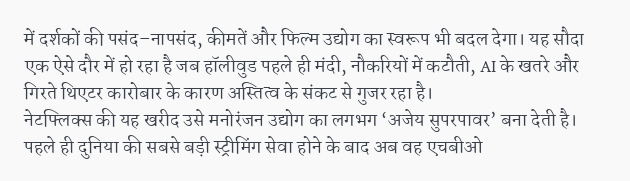में दर्शकों की पसंद–नापसंद, कीमतें और फिल्म उद्योग का स्वरूप भी बदल देगा। यह सौदा एक ऐसे दौर में हो रहा है जब हॉलीवुड पहले ही मंदी, नौकरियों में कटौती, AI के खतरे और गिरते थिएटर कारोबार के कारण अस्तित्व के संकट से गुजर रहा है।
नेटफ्लिक्स की यह खरीद उसे मनोरंजन उद्योग का लगभग ‘अजेय सुपरपावर’ बना देती है। पहले ही दुनिया की सबसे बड़ी स्ट्रीमिंग सेवा होने के बाद अब वह एचबीओ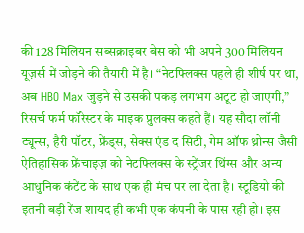की 128 मिलियन सब्सक्राइबर बेस को भी अपने 300 मिलियन यूज़र्स में जोड़ने की तैयारी में है। “नेटफ्लिक्स पहले ही शीर्ष पर था, अब HBO Max जुड़ने से उसकी पकड़ लगभग अटूट हो जाएगी,” रिसर्च फर्म फॉरेस्टर के माइक प्रुलक्स कहते हैं। यह सौदा लॉनी ट्यून्स, हैरी पॉटर, फ्रेंड्स, सेक्स एंड द सिटी, गेम ऑफ थ्रोन्स जैसी ऐतिहासिक फ्रेंचाइज़ को नेटफ्लिक्स के स्ट्रेंजर थिंग्स और अन्य आधुनिक कंटेंट के साथ एक ही मंच पर ला देता है। स्टूडियो की इतनी बड़ी रेंज शायद ही कभी एक कंपनी के पास रही हो। इस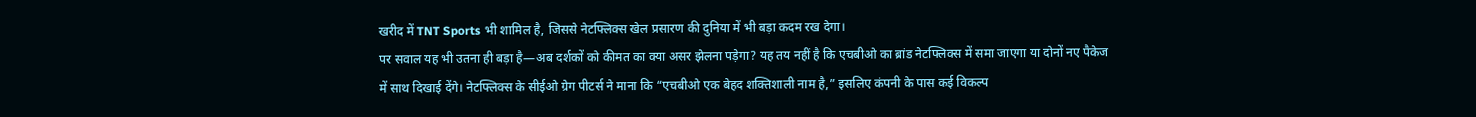खरीद में TNT Sports भी शामिल है, जिससे नेटफ्लिक्स खेल प्रसारण की दुनिया में भी बड़ा कदम रख देगा।
पर सवाल यह भी उतना ही बड़ा है—अब दर्शकों को कीमत का क्या असर झेलना पड़ेगा? यह तय नहीं है कि एचबीओ का ब्रांड नेटफ्लिक्स में समा जाएगा या दोनों नए पैकेज में साथ दिखाई देंगे। नेटफ्लिक्स के सीईओ ग्रेग पीटर्स ने माना कि “एचबीओ एक बेहद शक्तिशाली नाम है,” इसलिए कंपनी के पास कई विकल्प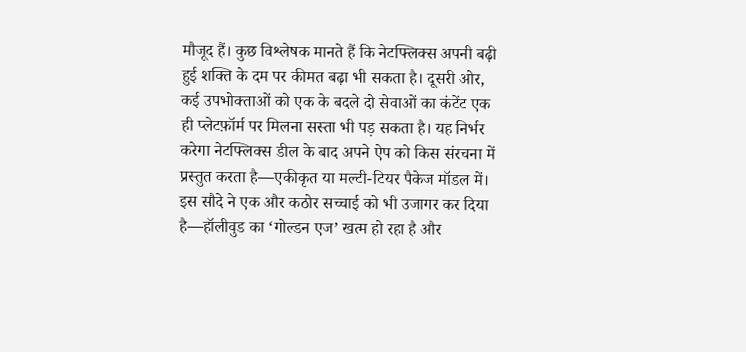मौजूद हैं। कुछ विश्लेषक मानते हैं कि नेटफ्लिक्स अपनी बढ़ी हुई शक्ति के दम पर कीमत बढ़ा भी सकता है। दूसरी ओर, कई उपभोक्ताओं को एक के बदले दो सेवाओं का कंटेंट एक ही प्लेटफ़ॉर्म पर मिलना सस्ता भी पड़ सकता है। यह निर्भर करेगा नेटफ्लिक्स डील के बाद अपने ऐप को किस संरचना में प्रस्तुत करता है—एकीकृत या मल्टी-टियर पैकेज मॉडल में।
इस सौदे ने एक और कठोर सच्चाई को भी उजागर कर दिया है—हॉलीवुड का ‘गोल्डन एज’ खत्म हो रहा है और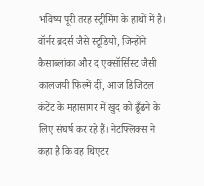भविष्य पूरी तरह स्ट्रीमिंग के हाथों में है। वॉर्नर ब्रदर्स जैसे स्टूडियो, जिन्होंने कैसाब्लांका और द एक्सॉर्सिस्ट जैसी कालजयी फिल्में दीं, आज डिजिटल कंटेंट के महासागर में खुद को ढूँढने के लिए संघर्ष कर रहे हैं। नेटफ्लिक्स ने कहा है कि वह थिएटर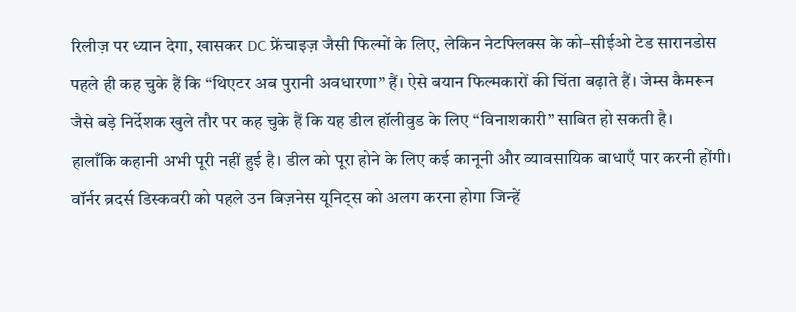रिलीज़ पर ध्यान देगा, खासकर DC फ्रेंचाइज़ जैसी फिल्मों के लिए, लेकिन नेटफ्लिक्स के को–सीईओ टेड सारानडोस पहले ही कह चुके हैं कि “थिएटर अब पुरानी अवधारणा” हैं। ऐसे बयान फिल्मकारों की चिंता बढ़ाते हैं। जेम्स कैमरून जैसे बड़े निर्देशक खुले तौर पर कह चुके हैं कि यह डील हॉलीवुड के लिए “विनाशकारी” साबित हो सकती है।
हालाँकि कहानी अभी पूरी नहीं हुई है। डील को पूरा होने के लिए कई कानूनी और व्यावसायिक बाधाएँ पार करनी होंगी। वॉर्नर ब्रदर्स डिस्कवरी को पहले उन बिज़नेस यूनिट्स को अलग करना होगा जिन्हें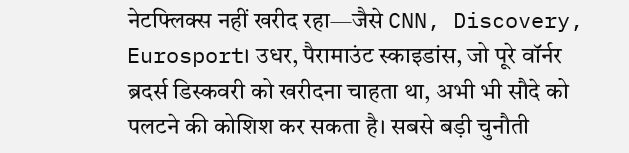नेटफ्लिक्स नहीं खरीद रहा—जैसे CNN, Discovery, Eurosport। उधर, पैरामाउंट स्काइडांस, जो पूरे वॉर्नर ब्रदर्स डिस्कवरी को खरीदना चाहता था, अभी भी सौदे को पलटने की कोशिश कर सकता है। सबसे बड़ी चुनौती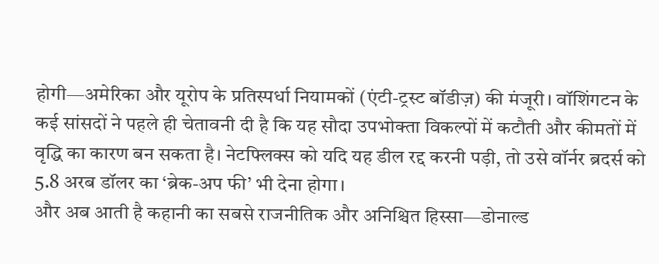होगी—अमेरिका और यूरोप के प्रतिस्पर्धा नियामकों (एंटी-ट्रस्ट बॉडीज़) की मंजूरी। वॉशिंगटन के कई सांसदों ने पहले ही चेतावनी दी है कि यह सौदा उपभोक्ता विकल्पों में कटौती और कीमतों में वृद्धि का कारण बन सकता है। नेटफ्लिक्स को यदि यह डील रद्द करनी पड़ी, तो उसे वॉर्नर ब्रदर्स को 5.8 अरब डॉलर का ‘ब्रेक-अप फी’ भी देना होगा।
और अब आती है कहानी का सबसे राजनीतिक और अनिश्चित हिस्सा—डोनाल्ड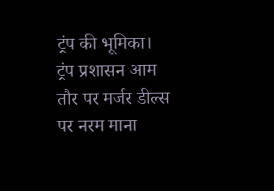ट्रंप की भूमिका। ट्रंप प्रशासन आम तौर पर मर्जर डील्स पर नरम माना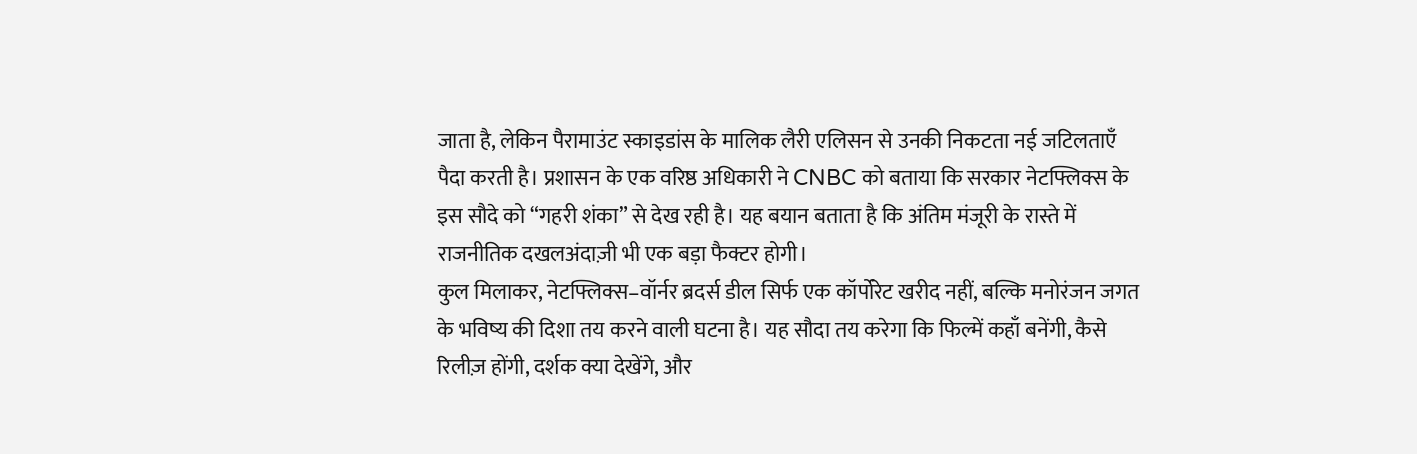जाता है, लेकिन पैरामाउंट स्काइडांस के मालिक लैरी एलिसन से उनकी निकटता नई जटिलताएँ पैदा करती है। प्रशासन के एक वरिष्ठ अधिकारी ने CNBC को बताया कि सरकार नेटफ्लिक्स के इस सौदे को “गहरी शंका” से देख रही है। यह बयान बताता है कि अंतिम मंजूरी के रास्ते में राजनीतिक दखलअंदाज़ी भी एक बड़ा फैक्टर होगी।
कुल मिलाकर, नेटफ्लिक्स–वॉर्नर ब्रदर्स डील सिर्फ एक कॉर्पोरेट खरीद नहीं, बल्कि मनोरंजन जगत के भविष्य की दिशा तय करने वाली घटना है। यह सौदा तय करेगा कि फिल्में कहाँ बनेंगी, कैसे रिलीज़ होंगी, दर्शक क्या देखेंगे, और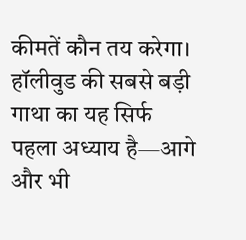कीमतें कौन तय करेगा। हॉलीवुड की सबसे बड़ी गाथा का यह सिर्फ पहला अध्याय है—आगे और भी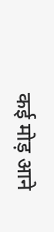कई मोड़ आने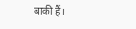बाकी हैं।